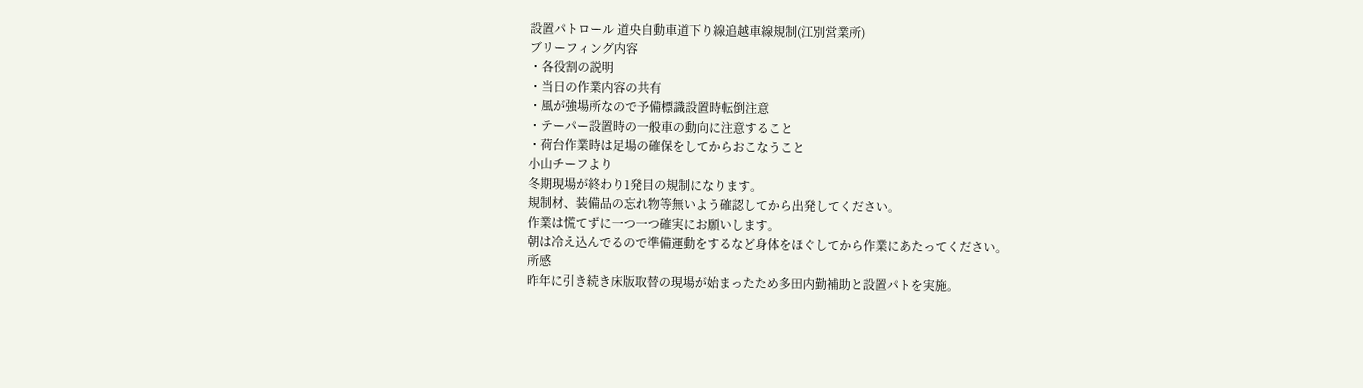設置パトロール 道央自動車道下り線追越車線規制(江別営業所)
ブリーフィング内容
・各役割の説明
・当日の作業内容の共有
・風が強場所なので予備標識設置時転倒注意
・テーパー設置時の一般車の動向に注意すること
・荷台作業時は足場の確保をしてからおこなうこと
小山チーフより
冬期現場が終わり1発目の規制になります。
規制材、装備品の忘れ物等無いよう確認してから出発してください。
作業は慌てずに一つ一つ確実にお願いします。
朝は冷え込んでるので準備運動をするなど身体をほぐしてから作業にあたってください。
所感
昨年に引き続き床版取替の現場が始まったため多田内勤補助と設置パトを実施。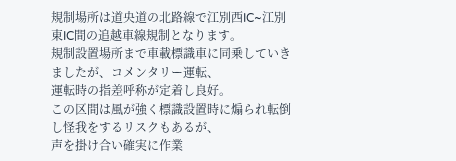規制場所は道央道の北路線で江別西IC~江別東IC間の追越車線規制となります。
規制設置場所まで車載標識車に同乗していきましたが、コメンタリー運転、
運転時の指差呼称が定着し良好。
この区間は風が強く標識設置時に煽られ転倒し怪我をするリスクもあるが、
声を掛け合い確実に作業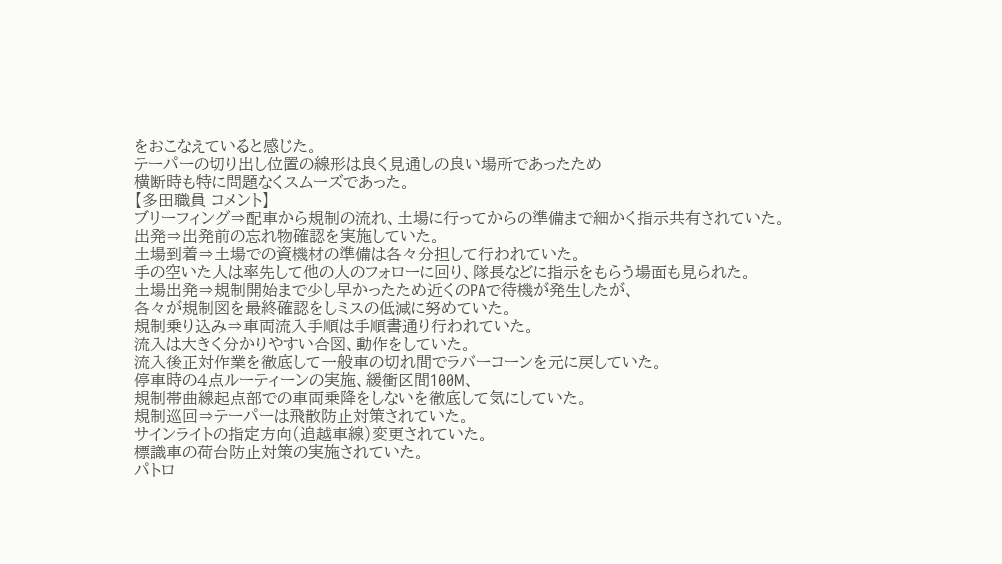をおこなえていると感じた。
テーパーの切り出し位置の線形は良く見通しの良い場所であったため
横断時も特に問題なくスムーズであった。
【多田職員 コメント】
ブリーフィング⇒配車から規制の流れ、土場に行ってからの準備まで細かく指示共有されていた。
出発⇒出発前の忘れ物確認を実施していた。
土場到着⇒土場での資機材の準備は各々分担して行われていた。
手の空いた人は率先して他の人のフォローに回り、隊長などに指示をもらう場面も見られた。
土場出発⇒規制開始まで少し早かったため近くのPAで待機が発生したが、
各々が規制図を最終確認をしミスの低減に努めていた。
規制乗り込み⇒車両流入手順は手順書通り行われていた。
流入は大きく分かりやすい合図、動作をしていた。
流入後正対作業を徹底して一般車の切れ間でラバーコーンを元に戻していた。
停車時の4点ルーティーンの実施、緩衝区間100M、
規制帯曲線起点部での車両乗降をしないを徹底して気にしていた。
規制巡回⇒テーパーは飛散防止対策されていた。
サインライトの指定方向(追越車線)変更されていた。
標識車の荷台防止対策の実施されていた。
パトロ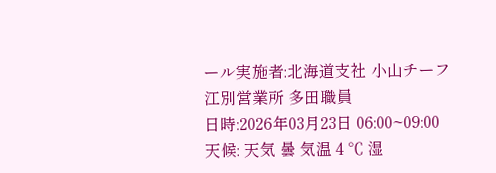ール実施者:北海道支社 小山チーフ
江別営業所 多田職員
日時:2026年03月23日 06:00~09:00
天候: 天気 曇 気温 4 ℃ 湿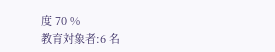度 70 %
教育対象者:6 名